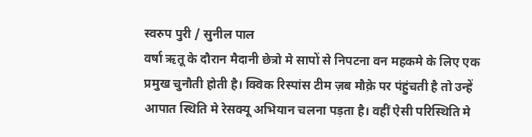स्वरुप पुरी / सुनील पाल
वर्षा ऋतू के दौरान मैदानी छेत्रो मे सापों से निपटना वन महकमे के लिए एक प्रमुख चुनौती होती है। क्विक रिस्पांस टीम ज़ब मौक़े पर पंहुंचती है तो उन्हें आपात स्थिति मे रेसक्यू अभियान चलना पड़ता है। वहीं ऐसी परिस्थिति मे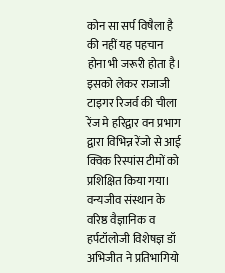कोन सा सर्प विषैला है की नहीं यह पहचान होना भी जरूरी होता है। इसको लेकर राजाजी टाइगर रिजर्व की चीला रेंज मे हरिद्वार वन प्रभाग द्वारा विभिन्न रेंजो से आई क्विक रिस्पांस टीमों को प्रशिक्षित किया गया। वन्यजीव संस्थान के वरिष्ठ वैज्ञानिक व हर्पटॉलोजी विशेषज्ञ डॉ अभिजीत ने प्रतिभागियो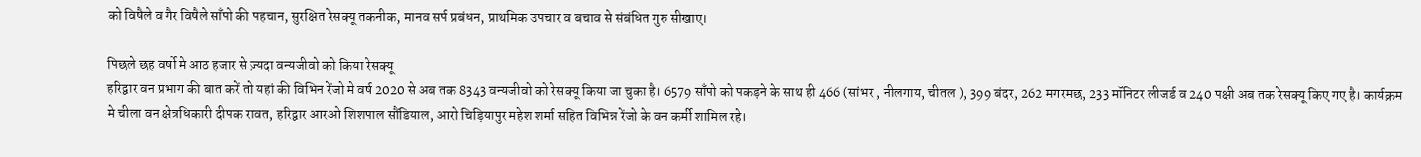को विषैले व गैर विषैले साँपो की पहचान, सुरक्षित रेसक्यू तकनीक, मानव सर्प प्रबंधन, प्राथमिक उपचार व बचाव से संबंधित गुरु सीखाए।

पिछले छह वर्षो मे आठ हजार से ज़्यदा वन्यजीवो को किया रेसक्यू
हरिद्वार वन प्रभाग की बात करें तो यहां की विभिन रेंजो मे वर्ष 2020 से अब तक 8343 वन्यजीवो को रेसक्यू किया जा चुका है। 6579 साँपो को पकड़ने के साथ ही 466 (सांभर , नीलगाय, चीतल ), 399 बंदर, 262 मगरमछ, 233 मॉनिटर लीजर्ड व 240 पक्षी अब तक रेसक्यू किए गए है। कार्यक्रम मे चीला वन क्षेत्रधिकारी दीपक रावत, हरिद्वार आरओ शिशपाल सौंडियाल, आरो चिड़ियापुर महेश शर्मा सहित विभिन्न रेंजो के वन कर्मी शामिल रहे।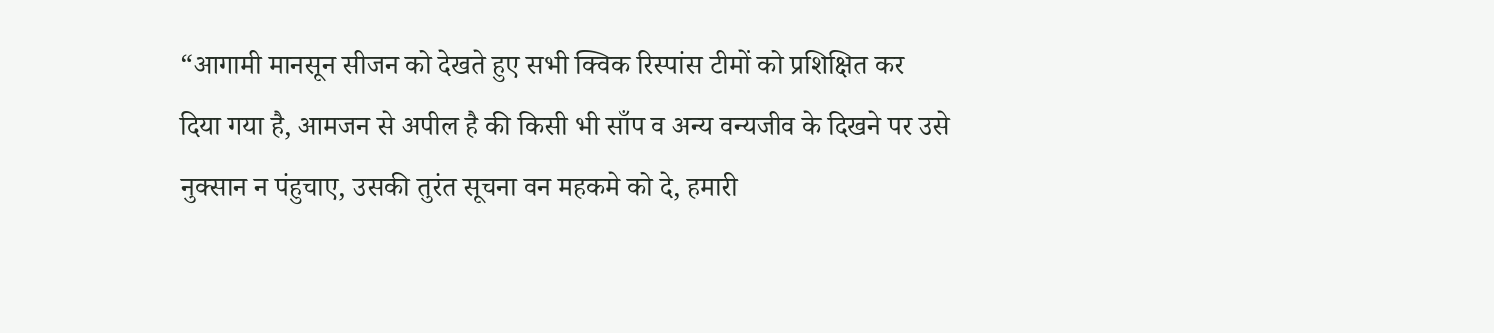“आगामी मानसून सीजन को देखते हुए सभी क्विक रिस्पांस टीमों को प्रशिक्षित कर दिया गया है, आमजन से अपील है की किसी भी साँप व अन्य वन्यजीव के दिखने पर उसे नुक्सान न पंहुचाए, उसकी तुरंत सूचना वन महकमे को दे, हमारी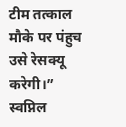टीम तत्काल मौके पर पंहुच उसे रेसक्यू करेगी।”
स्वप्निल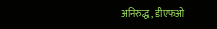अनिरुद्ध, डीएफओ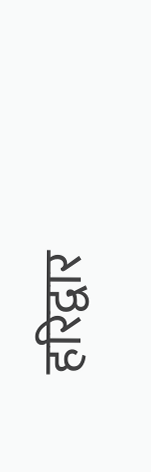हरिद्वार